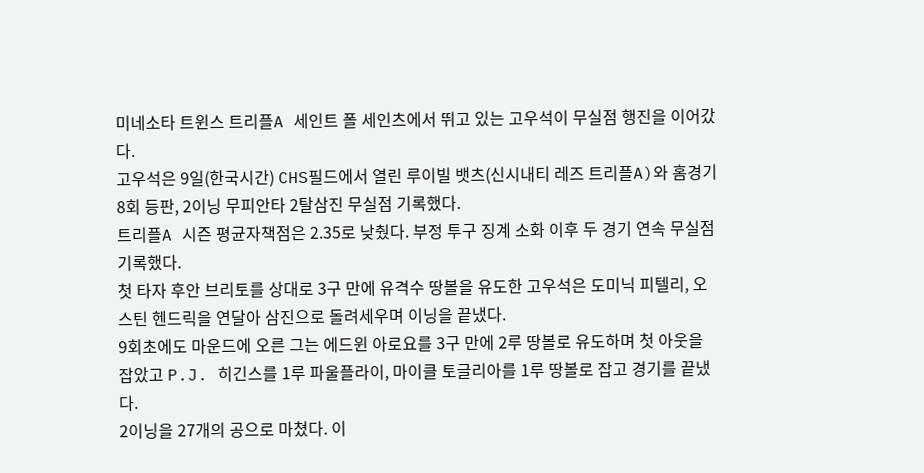미네소타 트윈스 트리플A 세인트 폴 세인츠에서 뛰고 있는 고우석이 무실점 행진을 이어갔다.
고우석은 9일(한국시간) CHS필드에서 열린 루이빌 뱃츠(신시내티 레즈 트리플A)와 홈경기 8회 등판, 2이닝 무피안타 2탈삼진 무실점 기록했다.
트리플A 시즌 평균자책점은 2.35로 낮췄다. 부정 투구 징계 소화 이후 두 경기 연속 무실점 기록했다.
첫 타자 후안 브리토를 상대로 3구 만에 유격수 땅볼을 유도한 고우석은 도미닉 피텔리, 오스틴 헨드릭을 연달아 삼진으로 돌려세우며 이닝을 끝냈다.
9회초에도 마운드에 오른 그는 에드윈 아로요를 3구 만에 2루 땅볼로 유도하며 첫 아웃을 잡았고 P.J. 히긴스를 1루 파울플라이, 마이클 토글리아를 1루 땅볼로 잡고 경기를 끝냈다.
2이닝을 27개의 공으로 마쳤다. 이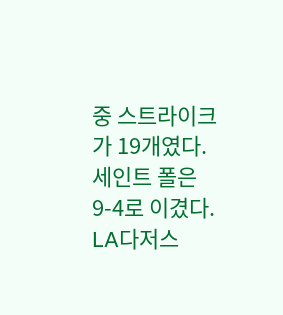중 스트라이크가 19개였다. 세인트 폴은 9-4로 이겼다.
LA다저스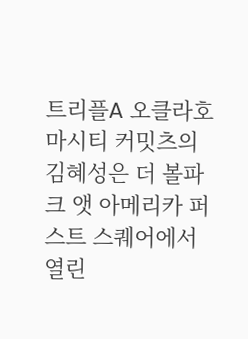트리플A 오클라호마시티 커밋츠의 김혜성은 더 볼파크 앳 아메리카 퍼스트 스퀘어에서 열린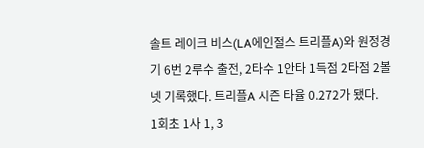솔트 레이크 비스(LA에인절스 트리플A)와 원정경기 6번 2루수 출전, 2타수 1안타 1득점 2타점 2볼넷 기록했다. 트리플A 시즌 타율 0.272가 됐다.
1회초 1사 1, 3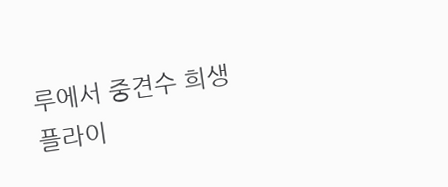루에서 중견수 희생플라이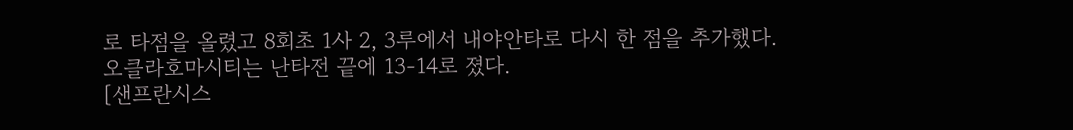로 타점을 올렸고 8회초 1사 2, 3루에서 내야안타로 다시 한 점을 추가했다.
오클라호마시티는 난타전 끝에 13-14로 졌다.
[샌프란시스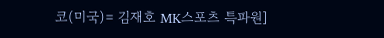코(미국)= 김재호 MK스포츠 특파원]